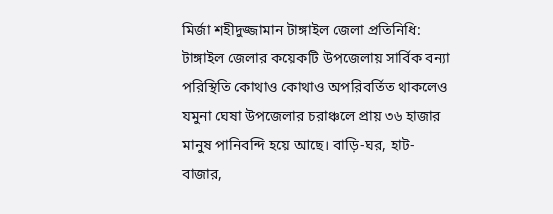মির্জা শহীদুজ্জামান টাঙ্গাইল জেলা প্রতিনিধি:
টাঙ্গাইল জেলার কয়েকটি উপজেলায় সার্বিক বন্যা পরিস্থিতি কোথাও কোথাও অপরিবর্তিত থাকলেও যমুনা ঘেষা উপজেলার চরাঞ্চলে প্রায় ৩৬ হাজার মানুষ পানিবন্দি হয়ে আছে। বাড়ি-ঘর, হাট-বাজার,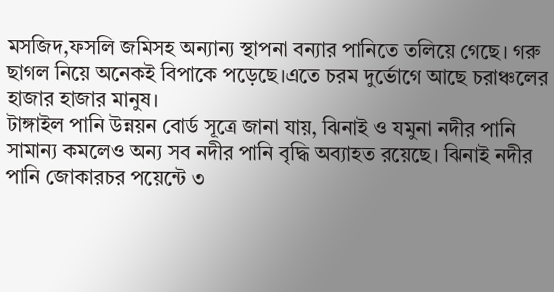মসজিদ,ফসলি জমিসহ অন্যান্য স্থাপনা বন্যার পানিতে তলিয়ে গেছে। গরু ছাগল নিয়ে অনেকই বিপাকে পড়েছে।এতে চরম দুর্ভোগে আছে চরাঞ্চলের হাজার হাজার মানুষ।
টাঙ্গাইল পানি উন্নয়ন বোর্ড সূত্রে জানা যায়, ঝিনাই ও যমুনা নদীর পানি সামান্য কমলেও অন্য সব নদীর পানি বৃদ্ধি অব্যাহত রয়েছে। ঝিনাই নদীর পানি জোকারচর পয়েন্টে ৩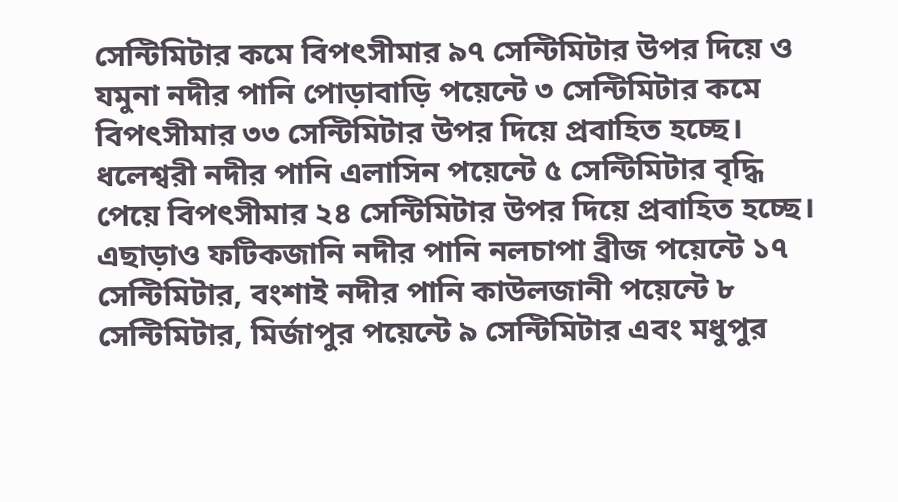সেন্টিমিটার কমে বিপৎসীমার ৯৭ সেন্টিমিটার উপর দিয়ে ও যমুনা নদীর পানি পোড়াবাড়ি পয়েন্টে ৩ সেন্টিমিটার কমে বিপৎসীমার ৩৩ সেন্টিমিটার উপর দিয়ে প্রবাহিত হচ্ছে। ধলেশ্বরী নদীর পানি এলাসিন পয়েন্টে ৫ সেন্টিমিটার বৃদ্ধি পেয়ে বিপৎসীমার ২৪ সেন্টিমিটার উপর দিয়ে প্রবাহিত হচ্ছে।
এছাড়াও ফটিকজানি নদীর পানি নলচাপা ব্রীজ পয়েন্টে ১৭ সেন্টিমিটার, বংশাই নদীর পানি কাউলজানী পয়েন্টে ৮ সেন্টিমিটার, মির্জাপুর পয়েন্টে ৯ সেন্টিমিটার এবং মধুপুর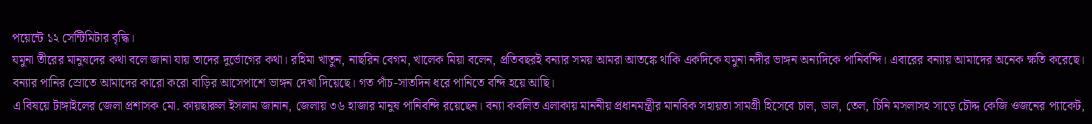পয়েন্টে ১২ সেন্টিমিটার বৃদ্ধি।
যমুনা তীরের মানুষদের কথা বলে জানা যায় তাদের দুর্ভোগের কথা। রহিমা খাতুন, নাছরিন বেগম, খালেক মিয়া বলেন, প্রতিবছরই বন্যার সময় আমরা আতঙ্কে থাকি একদিকে যমুনা নদীর ভাঙ্গন অন্যদিকে পানিবন্দি। এবারের বন্যায় আমাদের অনেক ক্ষতি করেছে। বন্যার পানির স্রোতে আমাদের কারো করো বাড়ির আসেপাশে ভাঙ্গন দেখা দিয়েছে। গত পাঁচ-সাতদিন ধরে পানিতে বন্দি হয়ে আছি।
এ বিষয়ে টাঙ্গাইলের জেলা প্রশাসক মো. কায়ছারুল ইসলাম জানান, জেলায় ৩৬ হাজার মানুষ পানিবন্দি রয়েছেন। বন্যা কবলিত এলাকায় মাননীয় প্রধানমন্ত্রীর মানবিক সহায়তা সামগ্রী হিসেবে চাল, ডাল, তেল, চিনি মসলাসহ সাড়ে চৌদ্দ কেজি ওজনের প্যাকেট,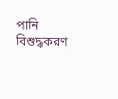পানি বিশুদ্ধকরণ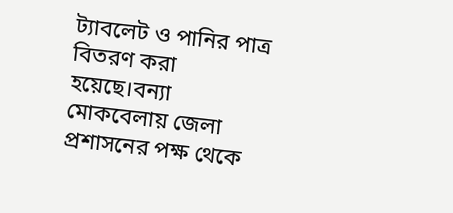ট্যাবলেট ও পানির পাত্র বিতরণ করা হয়েছে।বন্যা মোকবেলায় জেলা প্রশাসনের পক্ষ থেকে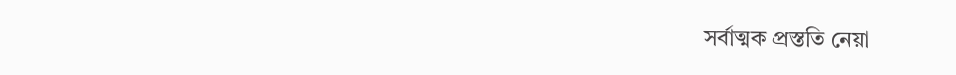সর্বাত্মক প্রস্ততি নেয়া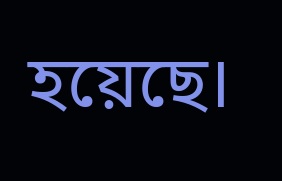হয়েছে।